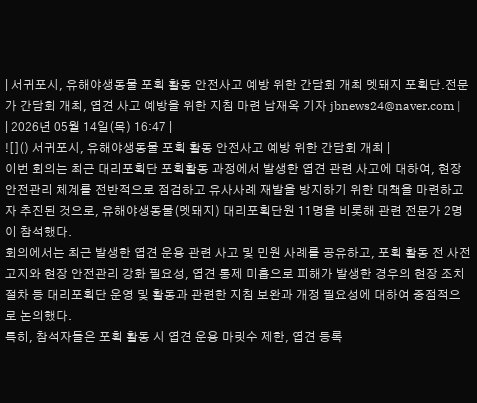| 서귀포시, 유해야생동물 포획 활동 안전사고 예방 위한 간담회 개최 멧돼지 포획단․전문가 간담회 개최, 엽견 사고 예방을 위한 지침 마련 남재옥 기자 jbnews24@naver.com |
| 2026년 05월 14일(목) 16:47 |
![]() 서귀포시, 유해야생동물 포획 활동 안전사고 예방 위한 간담회 개최 |
이번 회의는 최근 대리포획단 포획활동 과정에서 발생한 엽견 관련 사고에 대하여, 현장 안전관리 체계를 전반적으로 점검하고 유사사례 재발을 방지하기 위한 대책을 마련하고자 추진된 것으로, 유해야생동물(멧돼지) 대리포획단원 11명을 비롯해 관련 전문가 2명이 참석했다.
회의에서는 최근 발생한 엽견 운용 관련 사고 및 민원 사례를 공유하고, 포획 활동 전 사전고지와 현장 안전관리 강화 필요성, 엽견 통제 미흡으로 피해가 발생한 경우의 현장 조치 절차 등 대리포획단 운영 및 활동과 관련한 지침 보완과 개정 필요성에 대하여 중점적으로 논의했다.
특히, 참석자들은 포획 활동 시 엽견 운용 마릿수 제한, 엽견 등록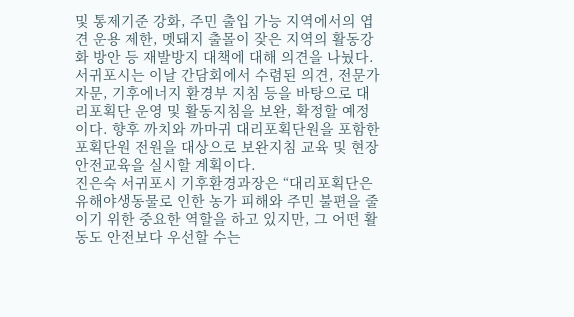및 통제기준 강화, 주민 출입 가능 지역에서의 엽견 운용 제한, 멧돼지 출몰이 잦은 지역의 활동강화 방안 등 재발방지 대책에 대해 의견을 나눴다.
서귀포시는 이날 간담회에서 수렴된 의견, 전문가 자문, 기후에너지 환경부 지침 등을 바탕으로 대리포획단 운영 및 활동지침을 보완, 확정할 예정이다. 향후 까치와 까마귀 대리포획단원을 포함한 포획단원 전원을 대상으로 보완지침 교육 및 현장 안전교육을 실시할 계획이다.
진은숙 서귀포시 기후환경과장은 “대리포획단은 유해야생동물로 인한 농가 피해와 주민 불편을 줄이기 위한 중요한 역할을 하고 있지만, 그 어떤 활동도 안전보다 우선할 수는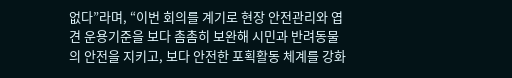없다”라며, “이번 회의를 계기로 현장 안전관리와 엽견 운용기준을 보다 촘촘히 보완해 시민과 반려동물의 안전을 지키고, 보다 안전한 포획활동 체계를 강화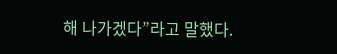해 나가겠다”라고 말했다.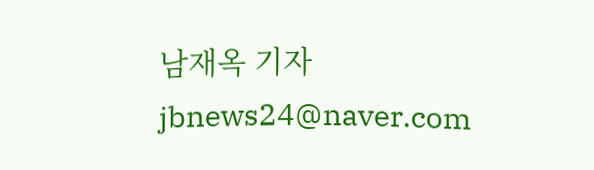남재옥 기자 jbnews24@naver.com